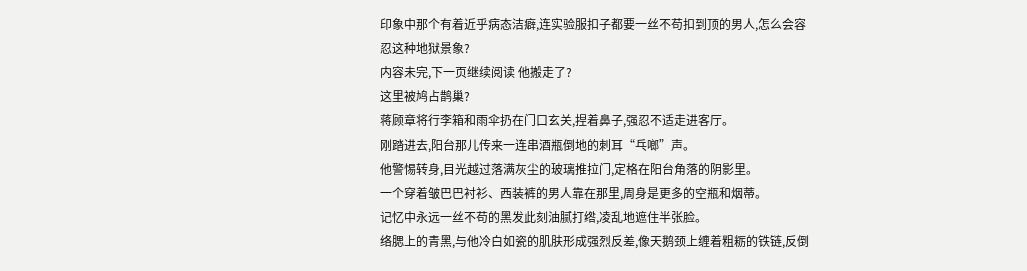印象中那个有着近乎病态洁癖,连实验服扣子都要一丝不苟扣到顶的男人,怎么会容忍这种地狱景象?
内容未完,下一页继续阅读 他搬走了?
这里被鸠占鹊巢?
蒋顾章将行李箱和雨伞扔在门口玄关,捏着鼻子,强忍不适走进客厅。
刚踏进去,阳台那儿传来一连串酒瓶倒地的刺耳“乓啷”声。
他警惕转身,目光越过落满灰尘的玻璃推拉门,定格在阳台角落的阴影里。
一个穿着皱巴巴衬衫、西装裤的男人靠在那里,周身是更多的空瓶和烟蒂。
记忆中永远一丝不苟的黑发此刻油腻打绺,凌乱地遮住半张脸。
络腮上的青黑,与他冷白如瓷的肌肤形成强烈反差,像天鹅颈上缠着粗粝的铁链,反倒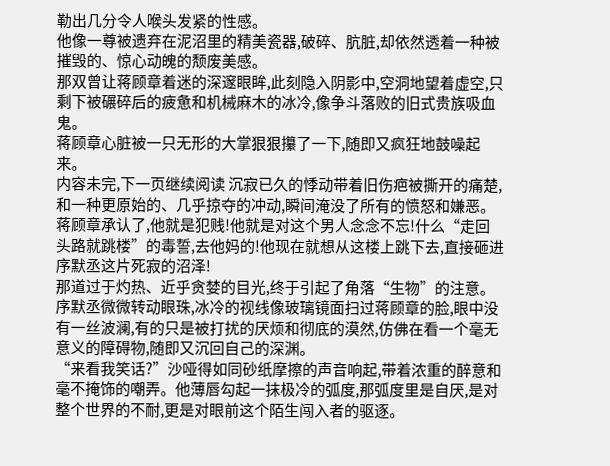勒出几分令人喉头发紧的性感。
他像一尊被遗弃在泥沼里的精美瓷器,破碎、肮脏,却依然透着一种被摧毁的、惊心动魄的颓废美感。
那双曾让蒋顾章着迷的深邃眼眸,此刻隐入阴影中,空洞地望着虚空,只剩下被碾碎后的疲惫和机械麻木的冰冷,像争斗落败的旧式贵族吸血鬼。
蒋顾章心脏被一只无形的大掌狠狠攥了一下,随即又疯狂地鼓噪起来。
内容未完,下一页继续阅读 沉寂已久的悸动带着旧伤疤被撕开的痛楚,和一种更原始的、几乎掠夺的冲动,瞬间淹没了所有的愤怒和嫌恶。
蒋顾章承认了,他就是犯贱!他就是对这个男人念念不忘!什么“走回头路就跳楼”的毒誓,去他妈的!他现在就想从这楼上跳下去,直接砸进序默丞这片死寂的沼泽!
那道过于灼热、近乎贪婪的目光,终于引起了角落“生物”的注意。
序默丞微微转动眼珠,冰冷的视线像玻璃镜面扫过蒋顾章的脸,眼中没有一丝波澜,有的只是被打扰的厌烦和彻底的漠然,仿佛在看一个毫无意义的障碍物,随即又沉回自己的深渊。
“来看我笑话?”沙哑得如同砂纸摩擦的声音响起,带着浓重的醉意和毫不掩饰的嘲弄。他薄唇勾起一抹极冷的弧度,那弧度里是自厌,是对整个世界的不耐,更是对眼前这个陌生闯入者的驱逐。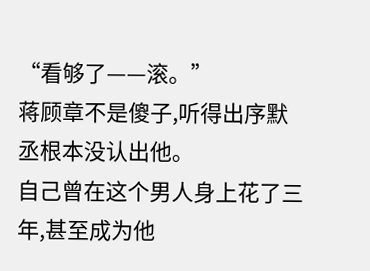“看够了——滚。”
蒋顾章不是傻子,听得出序默丞根本没认出他。
自己曾在这个男人身上花了三年,甚至成为他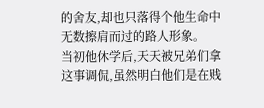的舍友,却也只落得个他生命中无数擦肩而过的路人形象。
当初他休学后,天天被兄弟们拿这事调侃,虽然明白他们是在贱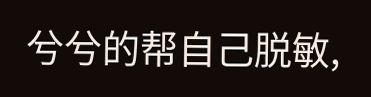兮兮的帮自己脱敏,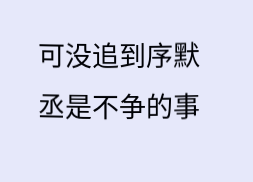可没追到序默丞是不争的事